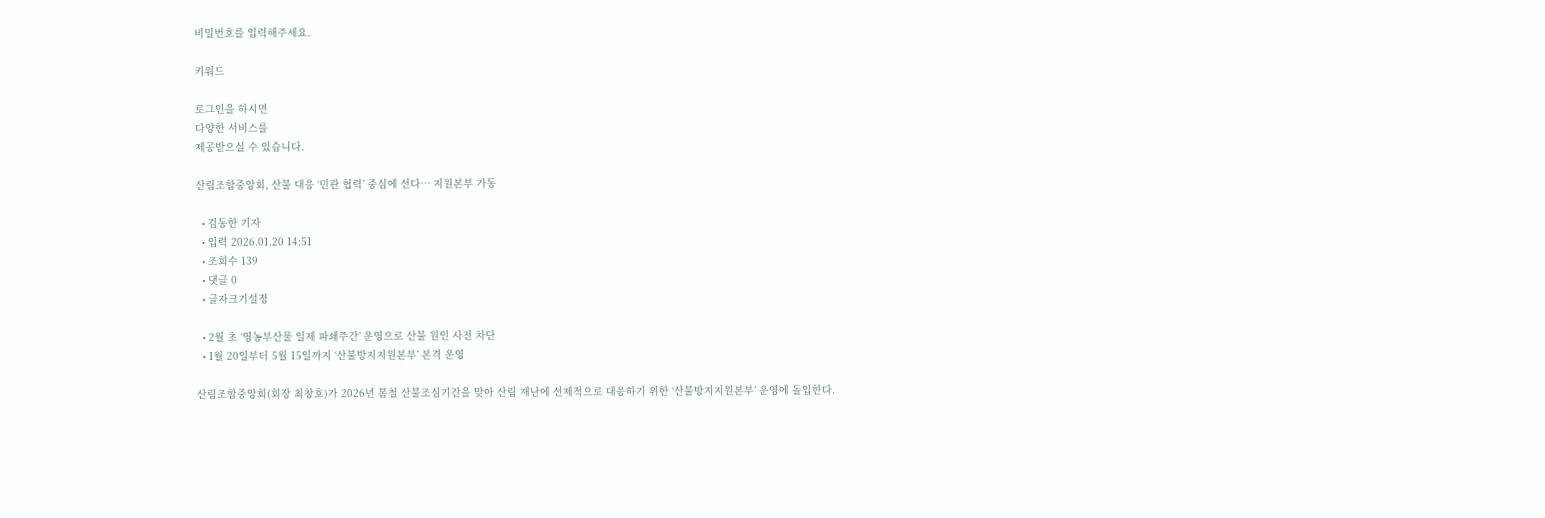비밀번호를 입력해주세요.

키워드

로그인을 하시면
다양한 서비스를
제공받으실 수 있습니다.

산림조합중앙회, 산불 대응 ‘민관 협력’ 중심에 선다… 지원본부 가동

  • 김동한 기자
  • 입력 2026.01.20 14:51
  • 조회수 139
  • 댓글 0
  • 글자크기설정

  • 2월 초 ‘영농부산물 일제 파쇄주간’ 운영으로 산불 원인 사전 차단
  • 1월 20일부터 5월 15일까지 ‘산불방지지원본부’ 본격 운영

산림조합중앙회(회장 최창호)가 2026년 봄철 산불조심기간을 맞아 산림 재난에 선제적으로 대응하기 위한 ‘산불방지지원본부’ 운영에 돌입한다.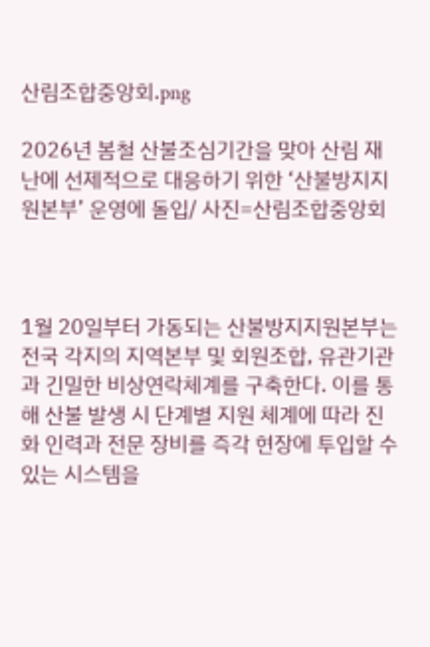산림조합중앙회.png

2026년 봄철 산불조심기간을 맞아 산림 재난에 선제적으로 대응하기 위한 ‘산불방지지원본부’ 운영에 돌입/ 사진=산림조합중앙회



1월 20일부터 가동되는 산불방지지원본부는 전국 각지의 지역본부 및 회원조합, 유관기관과 긴밀한 비상연락체계를 구축한다. 이를 통해 산불 발생 시 단계별 지원 체계에 따라 진화 인력과 전문 장비를 즉각 현장에 투입할 수 있는 시스템을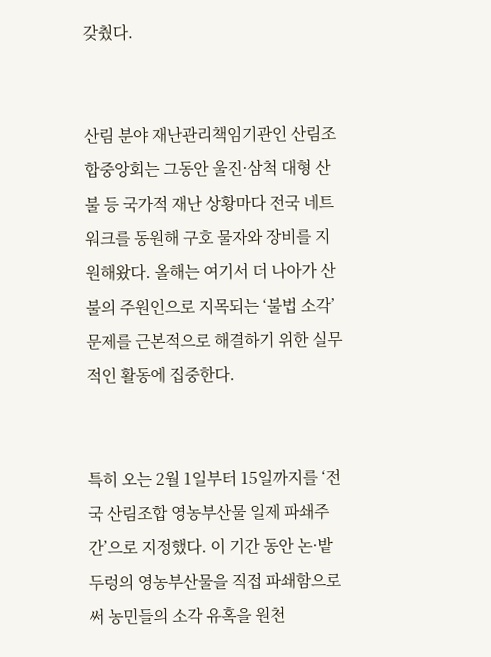갖췄다.


산림 분야 재난관리책임기관인 산림조합중앙회는 그동안 울진·삼척 대형 산불 등 국가적 재난 상황마다 전국 네트워크를 동원해 구호 물자와 장비를 지원해왔다. 올해는 여기서 더 나아가 산불의 주원인으로 지목되는 ‘불법 소각’ 문제를 근본적으로 해결하기 위한 실무적인 활동에 집중한다.


특히 오는 2월 1일부터 15일까지를 ‘전국 산림조합 영농부산물 일제 파쇄주간’으로 지정했다. 이 기간 동안 논·밭두렁의 영농부산물을 직접 파쇄함으로써 농민들의 소각 유혹을 원천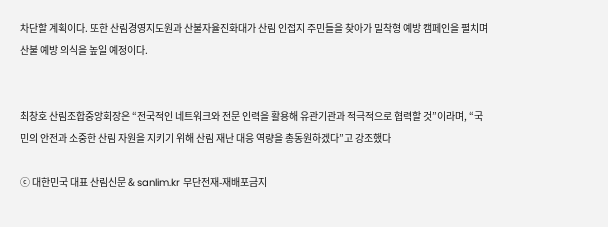차단할 계획이다. 또한 산림경영지도원과 산불자율진화대가 산림 인접지 주민들을 찾아가 밀착형 예방 캠페인을 펼치며 산불 예방 의식을 높일 예정이다.


최창호 산림조합중앙회장은 “전국적인 네트워크와 전문 인력을 활용해 유관기관과 적극적으로 협력할 것”이라며, “국민의 안전과 소중한 산림 자원을 지키기 위해 산림 재난 대응 역량을 총동원하겠다”고 강조했다

ⓒ 대한민국 대표 산림신문 & sanlim.kr 무단전재-재배포금지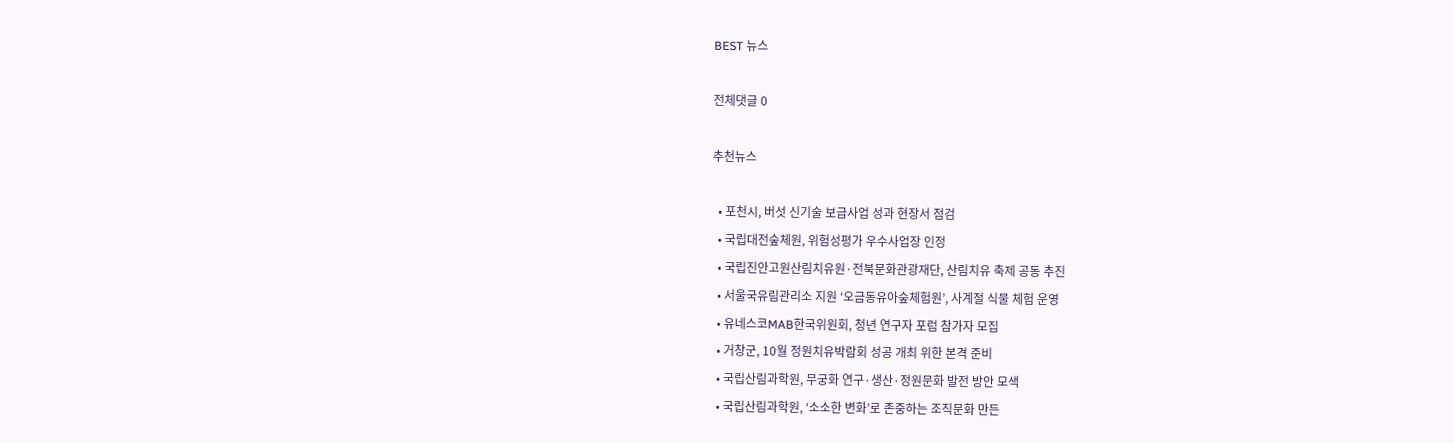BEST 뉴스

전체댓글 0

추천뉴스

  • 포천시, 버섯 신기술 보급사업 성과 현장서 점검
  • 국립대전숲체원, 위험성평가 우수사업장 인정
  • 국립진안고원산림치유원·전북문화관광재단, 산림치유 축제 공동 추진
  • 서울국유림관리소 지원 ‘오금동유아숲체험원’, 사계절 식물 체험 운영
  • 유네스코MAB한국위원회, 청년 연구자 포럼 참가자 모집
  • 거창군, 10월 정원치유박람회 성공 개최 위한 본격 준비
  • 국립산림과학원, 무궁화 연구·생산·정원문화 발전 방안 모색
  • 국립산림과학원, ‘소소한 변화’로 존중하는 조직문화 만든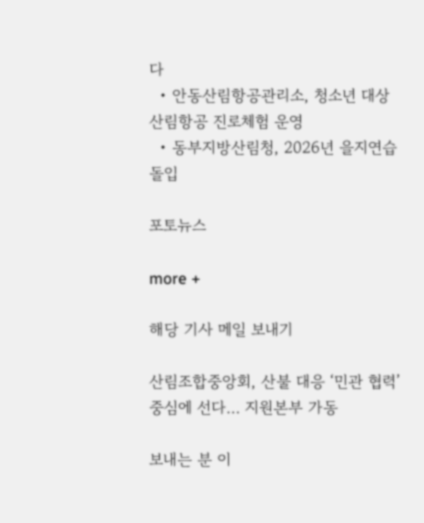다
  • 안동산림항공관리소, 청소년 대상 산림항공 진로체험 운영
  • 동부지방산림청, 2026년 을지연습 돌입

포토뉴스

more +

해당 기사 메일 보내기

산림조합중앙회, 산불 대응 ‘민관 협력’ 중심에 선다… 지원본부 가동

보내는 분 이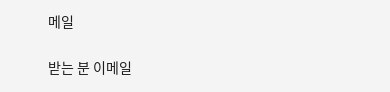메일

받는 분 이메일